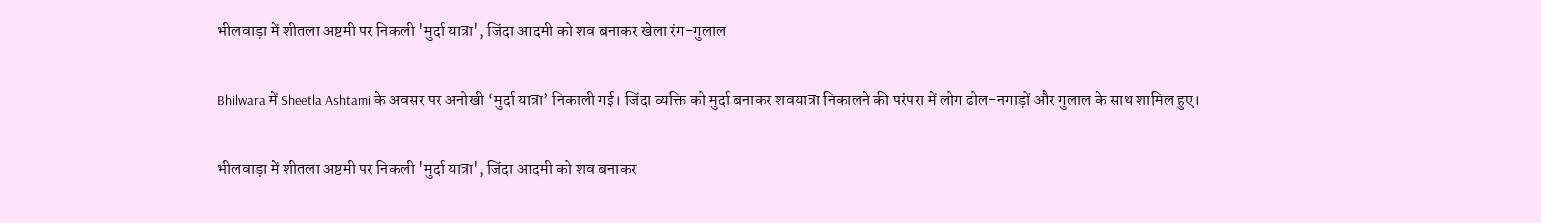भीलवाड़ा में शीतला अष्टमी पर निकली 'मुर्दा यात्रा', जिंदा आदमी को शव बनाकर खेला रंग-गुलाल

Bhilwara में Sheetla Ashtami के अवसर पर अनोखी ‘मुर्दा यात्रा’ निकाली गई। जिंदा व्यक्ति को मुर्दा बनाकर शवयात्रा निकालने की परंपरा में लोग ढोल-नगाड़ों और गुलाल के साथ शामिल हुए।

भीलवाड़ा में शीतला अष्टमी पर निकली 'मुर्दा यात्रा', जिंदा आदमी को शव बनाकर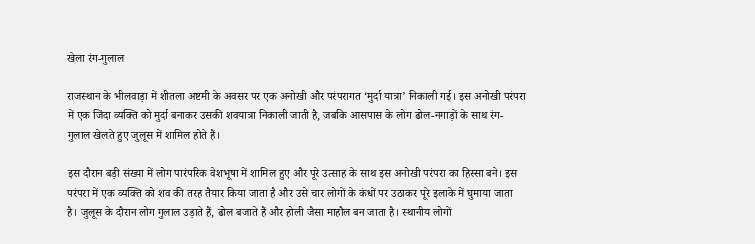खेला रंग-गुलाल

राजस्थान के भीलवाड़ा में शीतला अष्टमी के अवसर पर एक अनोखी और परंपरागत ‘मुर्दा यात्रा’ निकाली गई। इस अनोखी परंपरा में एक जिंदा व्यक्ति को मुर्दा बनाकर उसकी शवयात्रा निकाली जाती है, जबकि आसपास के लोग ढोल-नगाड़ों के साथ रंग-गुलाल खेलते हुए जुलूस में शामिल होते हैं।

इस दौरान बड़ी संख्या में लोग पारंपरिक वेशभूषा में शामिल हुए और पूरे उत्साह के साथ इस अनोखी परंपरा का हिस्सा बने। इस परंपरा में एक व्यक्ति को शव की तरह तैयार किया जाता है और उसे चार लोगों के कंधों पर उठाकर पूरे इलाके में घुमाया जाता है। जुलूस के दौरान लोग गुलाल उड़ाते हैं, ढोल बजाते हैं और होली जैसा माहौल बन जाता है। स्थानीय लोगों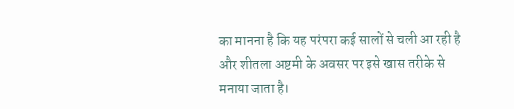का मानना है कि यह परंपरा कई सालों से चली आ रही है और शीतला अष्टमी के अवसर पर इसे खास तरीके से मनाया जाता है।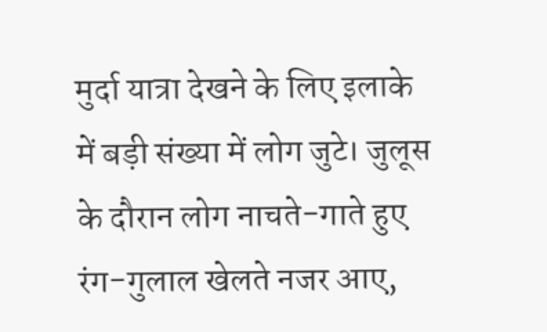मुर्दा यात्रा देखने के लिए इलाके में बड़ी संख्या में लोग जुटे। जुलूस के दौरान लोग नाचते-गाते हुए रंग-गुलाल खेलते नजर आए,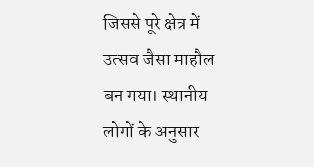जिससे पूरे क्षेत्र में उत्सव जैसा माहौल बन गया। स्थानीय लोगों के अनुसार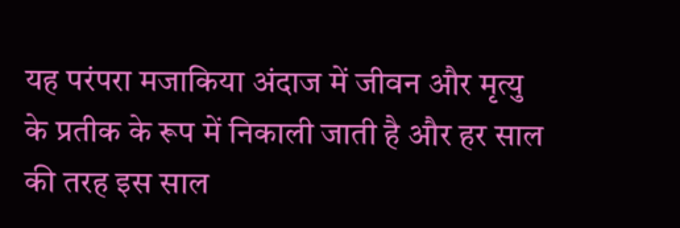यह परंपरा मजाकिया अंदाज में जीवन और मृत्यु के प्रतीक के रूप में निकाली जाती है और हर साल की तरह इस साल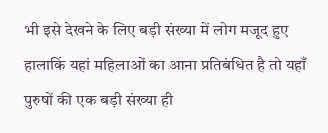भी इसे देखने के लिए बड़ी संख्या में लोग मजूद हुए हालाकिं यहां महिलाओं का आना प्रतिबंधित है तो यहाँ पुरुषों की एक बड़ी संख्या ही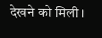देखने को मिली।